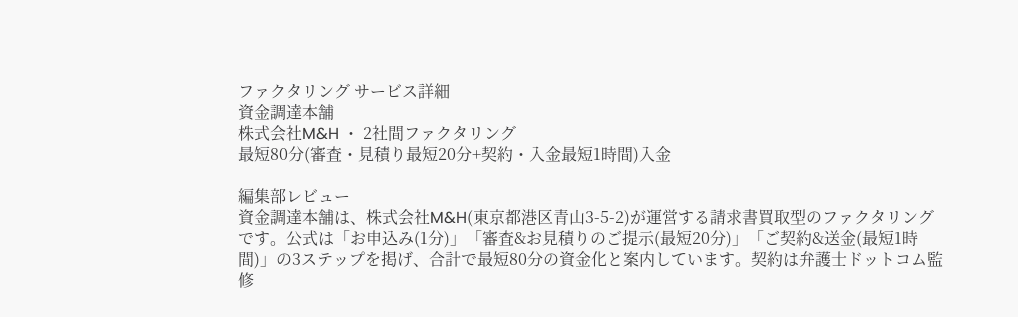ファクタリング サービス詳細
資金調達本舗
株式会社M&H ・ 2社間ファクタリング
最短80分(審査・見積り最短20分+契約・入金最短1時間)入金

編集部レビュー
資金調達本舗は、株式会社M&H(東京都港区青山3-5-2)が運営する請求書買取型のファクタリングです。公式は「お申込み(1分)」「審査&お見積りのご提示(最短20分)」「ご契約&送金(最短1時間)」の3ステップを掲げ、合計で最短80分の資金化と案内しています。契約は弁護士ドットコム監修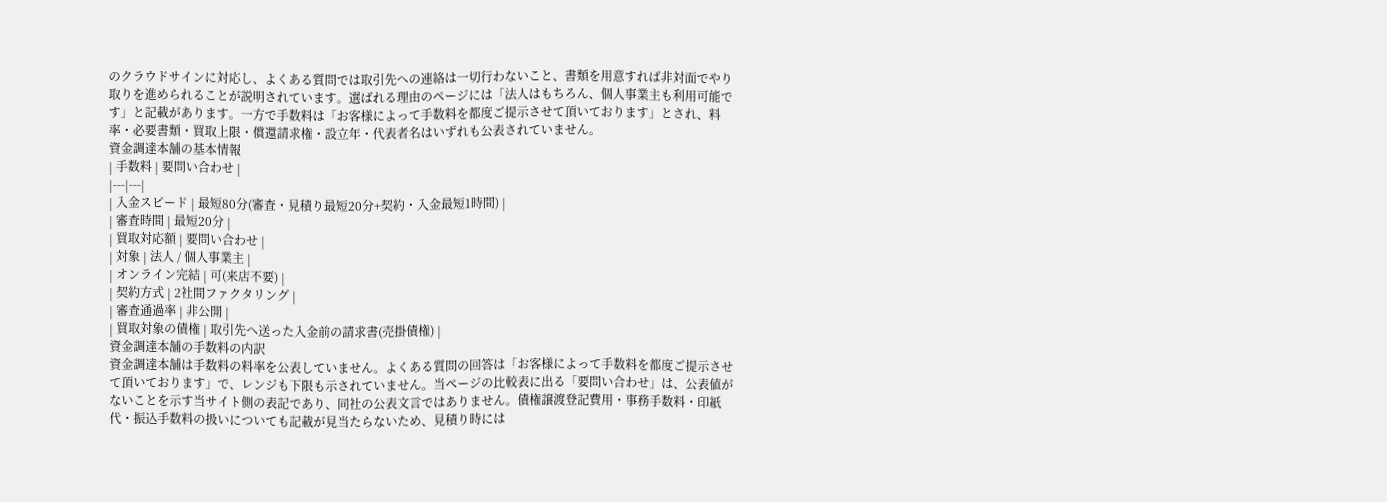のクラウドサインに対応し、よくある質問では取引先への連絡は一切行わないこと、書類を用意すれば非対面でやり取りを進められることが説明されています。選ばれる理由のページには「法人はもちろん、個人事業主も利用可能です」と記載があります。一方で手数料は「お客様によって手数料を都度ご提示させて頂いております」とされ、料率・必要書類・買取上限・償還請求権・設立年・代表者名はいずれも公表されていません。
資金調達本舗の基本情報
| 手数料 | 要問い合わせ |
|---|---|
| 入金スピード | 最短80分(審査・見積り最短20分+契約・入金最短1時間) |
| 審査時間 | 最短20分 |
| 買取対応額 | 要問い合わせ |
| 対象 | 法人 / 個人事業主 |
| オンライン完結 | 可(来店不要) |
| 契約方式 | 2社間ファクタリング |
| 審査通過率 | 非公開 |
| 買取対象の債権 | 取引先へ送った入金前の請求書(売掛債権) |
資金調達本舗の手数料の内訳
資金調達本舗は手数料の料率を公表していません。よくある質問の回答は「お客様によって手数料を都度ご提示させて頂いております」で、レンジも下限も示されていません。当ページの比較表に出る「要問い合わせ」は、公表値がないことを示す当サイト側の表記であり、同社の公表文言ではありません。債権譲渡登記費用・事務手数料・印紙代・振込手数料の扱いについても記載が見当たらないため、見積り時には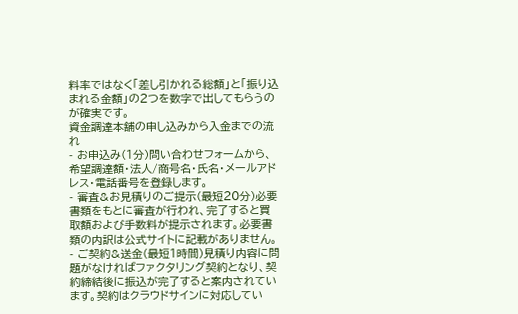料率ではなく「差し引かれる総額」と「振り込まれる金額」の2つを数字で出してもらうのが確実です。
資金調達本舗の申し込みから入金までの流れ
- お申込み(1分)問い合わせフォームから、希望調達額・法人/商号名・氏名・メールアドレス・電話番号を登録します。
- 審査&お見積りのご提示(最短20分)必要書類をもとに審査が行われ、完了すると買取額および手数料が提示されます。必要書類の内訳は公式サイトに記載がありません。
- ご契約&送金(最短1時間)見積り内容に問題がなければファクタリング契約となり、契約締結後に振込が完了すると案内されています。契約はクラウドサインに対応してい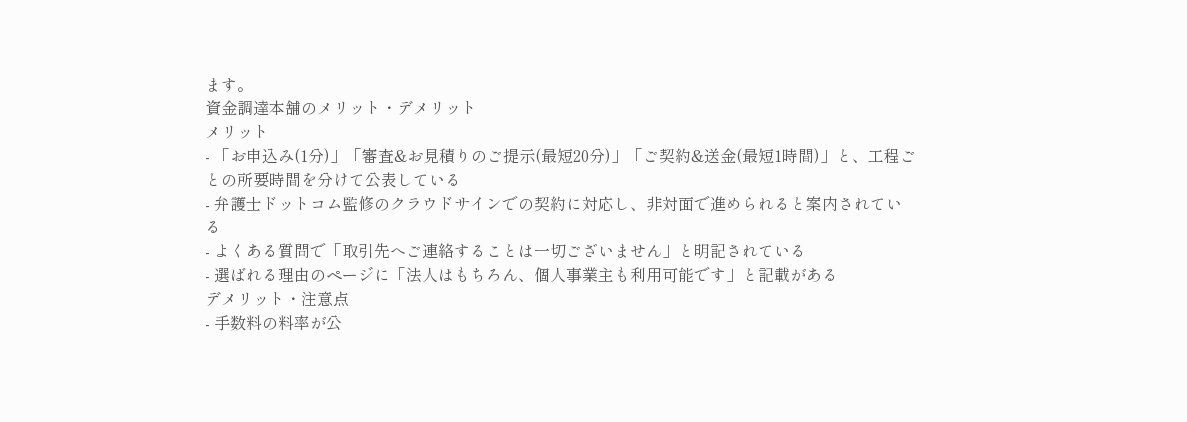ます。
資金調達本舗のメリット・デメリット
メリット
- 「お申込み(1分)」「審査&お見積りのご提示(最短20分)」「ご契約&送金(最短1時間)」と、工程ごとの所要時間を分けて公表している
- 弁護士ドットコム監修のクラウドサインでの契約に対応し、非対面で進められると案内されている
- よくある質問で「取引先へご連絡することは一切ございません」と明記されている
- 選ばれる理由のページに「法人はもちろん、個人事業主も利用可能です」と記載がある
デメリット・注意点
- 手数料の料率が公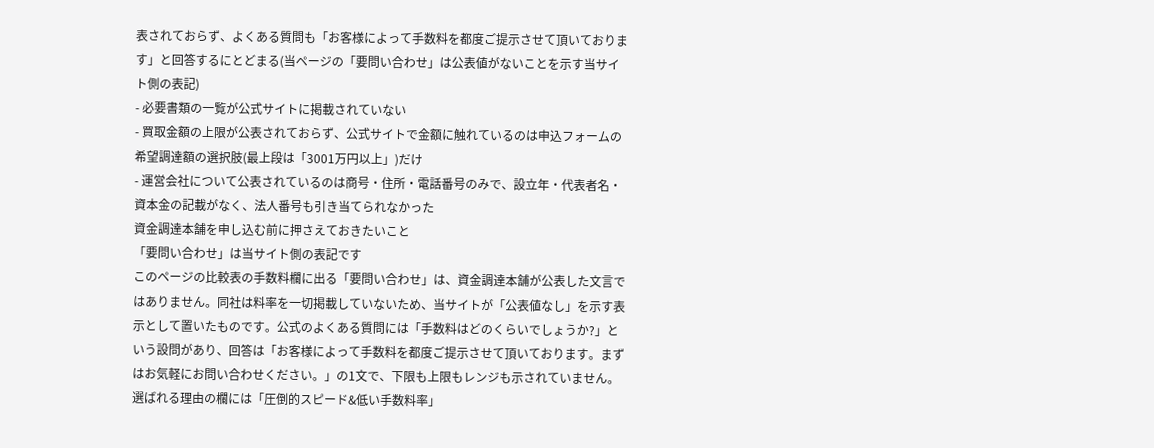表されておらず、よくある質問も「お客様によって手数料を都度ご提示させて頂いております」と回答するにとどまる(当ページの「要問い合わせ」は公表値がないことを示す当サイト側の表記)
- 必要書類の一覧が公式サイトに掲載されていない
- 買取金額の上限が公表されておらず、公式サイトで金額に触れているのは申込フォームの希望調達額の選択肢(最上段は「3001万円以上」)だけ
- 運営会社について公表されているのは商号・住所・電話番号のみで、設立年・代表者名・資本金の記載がなく、法人番号も引き当てられなかった
資金調達本舗を申し込む前に押さえておきたいこと
「要問い合わせ」は当サイト側の表記です
このページの比較表の手数料欄に出る「要問い合わせ」は、資金調達本舗が公表した文言ではありません。同社は料率を一切掲載していないため、当サイトが「公表値なし」を示す表示として置いたものです。公式のよくある質問には「手数料はどのくらいでしょうか?」という設問があり、回答は「お客様によって手数料を都度ご提示させて頂いております。まずはお気軽にお問い合わせください。」の1文で、下限も上限もレンジも示されていません。選ばれる理由の欄には「圧倒的スピード&低い手数料率」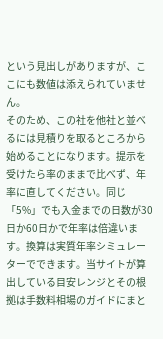という見出しがありますが、ここにも数値は添えられていません。
そのため、この社を他社と並べるには見積りを取るところから始めることになります。提示を受けたら率のままで比べず、年率に直してください。同じ「5%」でも入金までの日数が30日か60日かで年率は倍違います。換算は実質年率シミュレーターでできます。当サイトが算出している目安レンジとその根拠は手数料相場のガイドにまと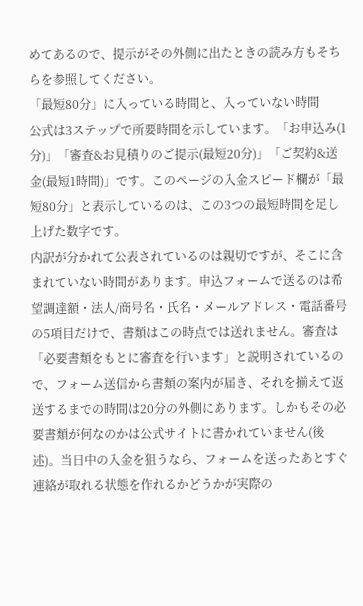めてあるので、提示がその外側に出たときの読み方もそちらを参照してください。
「最短80分」に入っている時間と、入っていない時間
公式は3ステップで所要時間を示しています。「お申込み(1分)」「審査&お見積りのご提示(最短20分)」「ご契約&送金(最短1時間)」です。このページの入金スピード欄が「最短80分」と表示しているのは、この3つの最短時間を足し上げた数字です。
内訳が分かれて公表されているのは親切ですが、そこに含まれていない時間があります。申込フォームで送るのは希望調達額・法人/商号名・氏名・メールアドレス・電話番号の5項目だけで、書類はこの時点では送れません。審査は「必要書類をもとに審査を行います」と説明されているので、フォーム送信から書類の案内が届き、それを揃えて返送するまでの時間は20分の外側にあります。しかもその必要書類が何なのかは公式サイトに書かれていません(後述)。当日中の入金を狙うなら、フォームを送ったあとすぐ連絡が取れる状態を作れるかどうかが実際の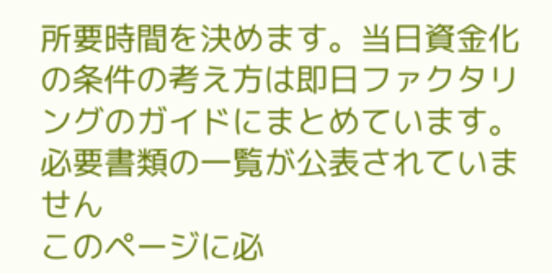所要時間を決めます。当日資金化の条件の考え方は即日ファクタリングのガイドにまとめています。
必要書類の一覧が公表されていません
このページに必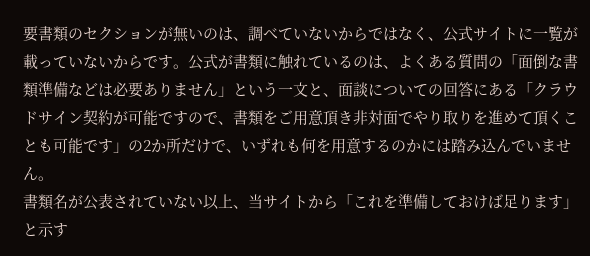要書類のセクションが無いのは、調べていないからではなく、公式サイトに一覧が載っていないからです。公式が書類に触れているのは、よくある質問の「面倒な書類準備などは必要ありません」という一文と、面談についての回答にある「クラウドサイン契約が可能ですので、書類をご用意頂き非対面でやり取りを進めて頂くことも可能です」の2か所だけで、いずれも何を用意するのかには踏み込んでいません。
書類名が公表されていない以上、当サイトから「これを準備しておけば足ります」と示す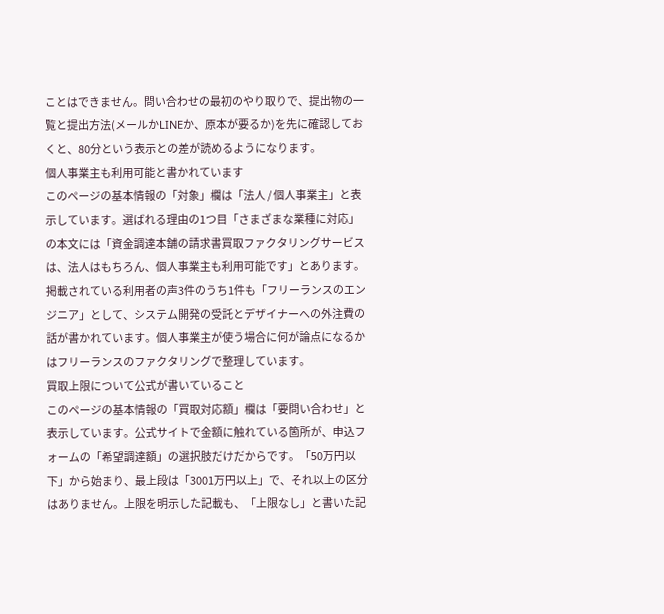ことはできません。問い合わせの最初のやり取りで、提出物の一覧と提出方法(メールかLINEか、原本が要るか)を先に確認しておくと、80分という表示との差が読めるようになります。
個人事業主も利用可能と書かれています
このページの基本情報の「対象」欄は「法人 / 個人事業主」と表示しています。選ばれる理由の1つ目「さまざまな業種に対応」の本文には「資金調達本舗の請求書買取ファクタリングサービスは、法人はもちろん、個人事業主も利用可能です」とあります。掲載されている利用者の声3件のうち1件も「フリーランスのエンジニア」として、システム開発の受託とデザイナーへの外注費の話が書かれています。個人事業主が使う場合に何が論点になるかはフリーランスのファクタリングで整理しています。
買取上限について公式が書いていること
このページの基本情報の「買取対応額」欄は「要問い合わせ」と表示しています。公式サイトで金額に触れている箇所が、申込フォームの「希望調達額」の選択肢だけだからです。「50万円以下」から始まり、最上段は「3001万円以上」で、それ以上の区分はありません。上限を明示した記載も、「上限なし」と書いた記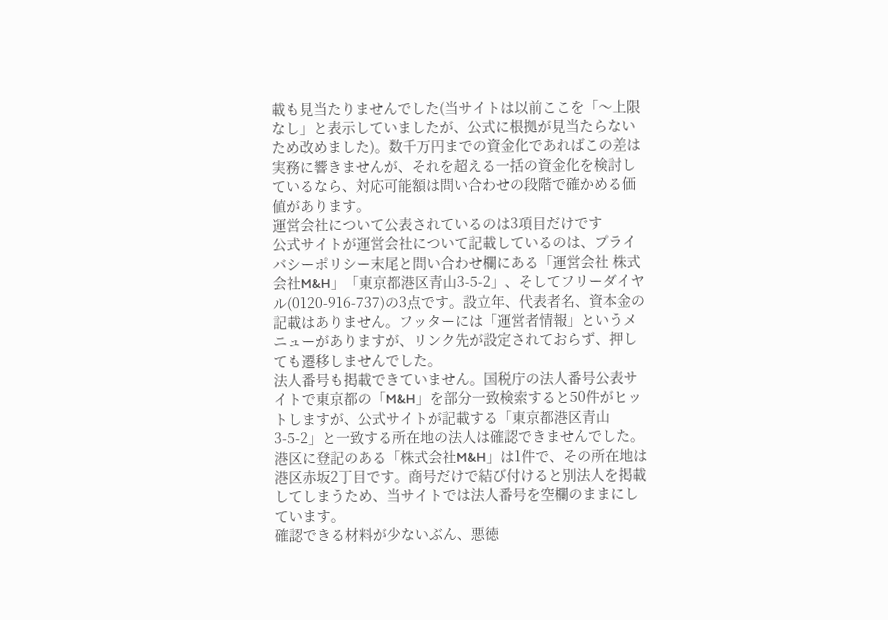載も見当たりませんでした(当サイトは以前ここを「〜上限なし」と表示していましたが、公式に根拠が見当たらないため改めました)。数千万円までの資金化であればこの差は実務に響きませんが、それを超える一括の資金化を検討しているなら、対応可能額は問い合わせの段階で確かめる価値があります。
運営会社について公表されているのは3項目だけです
公式サイトが運営会社について記載しているのは、プライバシーポリシー末尾と問い合わせ欄にある「運営会社 株式会社M&H」「東京都港区青山3-5-2」、そしてフリーダイヤル(0120-916-737)の3点です。設立年、代表者名、資本金の記載はありません。フッターには「運営者情報」というメニューがありますが、リンク先が設定されておらず、押しても遷移しませんでした。
法人番号も掲載できていません。国税庁の法人番号公表サイトで東京都の「M&H」を部分一致検索すると50件がヒットしますが、公式サイトが記載する「東京都港区青山3-5-2」と一致する所在地の法人は確認できませんでした。港区に登記のある「株式会社M&H」は1件で、その所在地は港区赤坂2丁目です。商号だけで結び付けると別法人を掲載してしまうため、当サイトでは法人番号を空欄のままにしています。
確認できる材料が少ないぶん、悪徳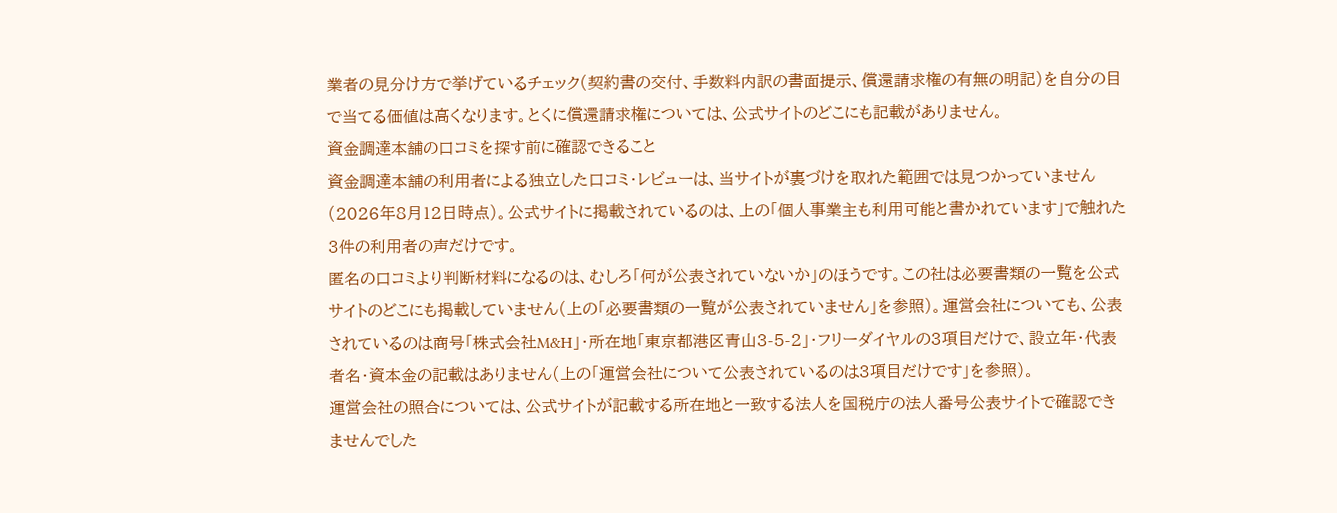業者の見分け方で挙げているチェック(契約書の交付、手数料内訳の書面提示、償還請求権の有無の明記)を自分の目で当てる価値は高くなります。とくに償還請求権については、公式サイトのどこにも記載がありません。
資金調達本舗の口コミを探す前に確認できること
資金調達本舗の利用者による独立した口コミ・レビューは、当サイトが裏づけを取れた範囲では見つかっていません(2026年8月12日時点)。公式サイトに掲載されているのは、上の「個人事業主も利用可能と書かれています」で触れた3件の利用者の声だけです。
匿名の口コミより判断材料になるのは、むしろ「何が公表されていないか」のほうです。この社は必要書類の一覧を公式サイトのどこにも掲載していません(上の「必要書類の一覧が公表されていません」を参照)。運営会社についても、公表されているのは商号「株式会社M&H」・所在地「東京都港区青山3-5-2」・フリーダイヤルの3項目だけで、設立年・代表者名・資本金の記載はありません(上の「運営会社について公表されているのは3項目だけです」を参照)。
運営会社の照合については、公式サイトが記載する所在地と一致する法人を国税庁の法人番号公表サイトで確認できませんでした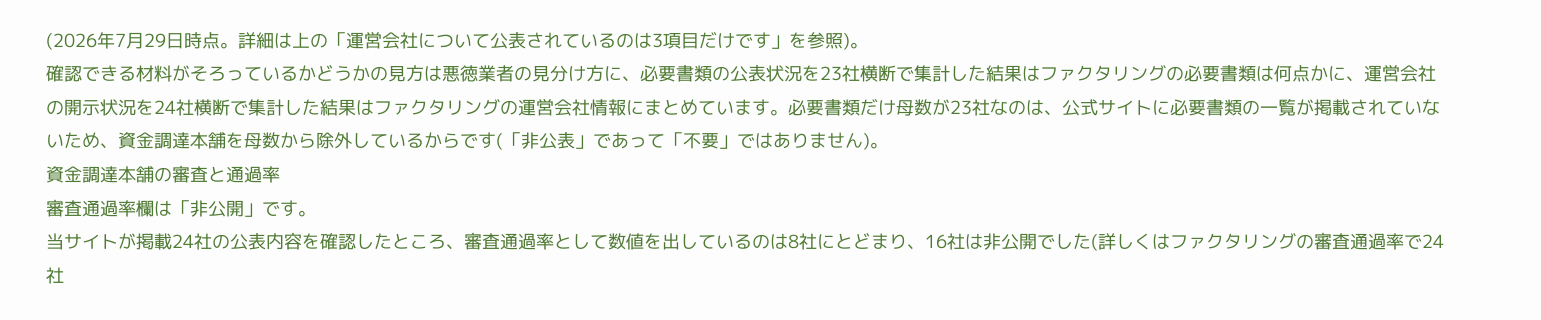(2026年7月29日時点。詳細は上の「運営会社について公表されているのは3項目だけです」を参照)。
確認できる材料がそろっているかどうかの見方は悪徳業者の見分け方に、必要書類の公表状況を23社横断で集計した結果はファクタリングの必要書類は何点かに、運営会社の開示状況を24社横断で集計した結果はファクタリングの運営会社情報にまとめています。必要書類だけ母数が23社なのは、公式サイトに必要書類の一覧が掲載されていないため、資金調達本舗を母数から除外しているからです(「非公表」であって「不要」ではありません)。
資金調達本舗の審査と通過率
審査通過率欄は「非公開」です。
当サイトが掲載24社の公表内容を確認したところ、審査通過率として数値を出しているのは8社にとどまり、16社は非公開でした(詳しくはファクタリングの審査通過率で24社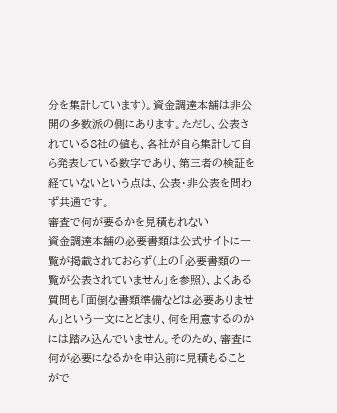分を集計しています)。資金調達本舗は非公開の多数派の側にあります。ただし、公表されている8社の値も、各社が自ら集計して自ら発表している数字であり、第三者の検証を経ていないという点は、公表・非公表を問わず共通です。
審査で何が要るかを見積もれない
資金調達本舗の必要書類は公式サイトに一覧が掲載されておらず(上の「必要書類の一覧が公表されていません」を参照)、よくある質問も「面倒な書類準備などは必要ありません」という一文にとどまり、何を用意するのかには踏み込んでいません。そのため、審査に何が必要になるかを申込前に見積もることがで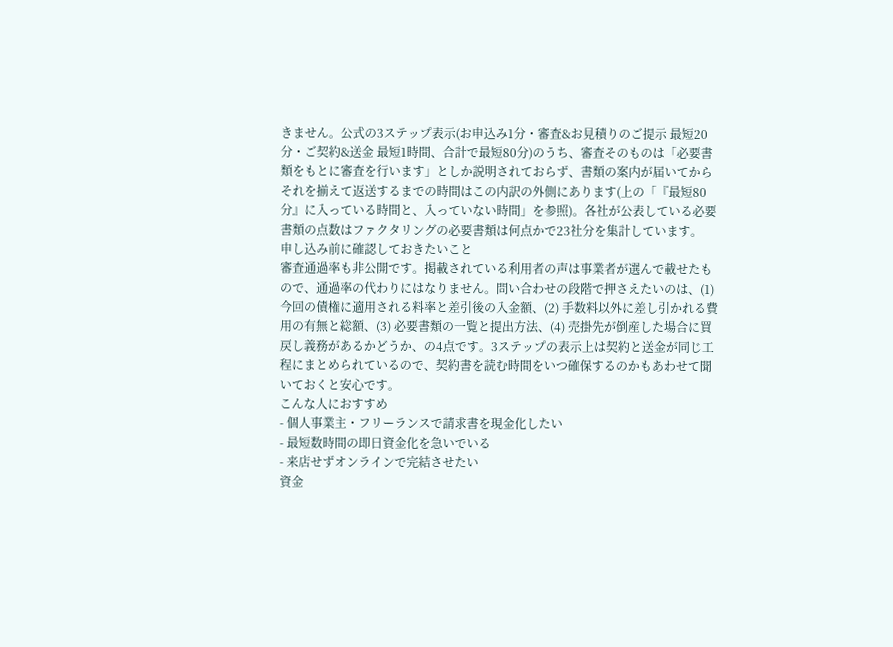きません。公式の3ステップ表示(お申込み1分・審査&お見積りのご提示 最短20分・ご契約&送金 最短1時間、合計で最短80分)のうち、審査そのものは「必要書類をもとに審査を行います」としか説明されておらず、書類の案内が届いてからそれを揃えて返送するまでの時間はこの内訳の外側にあります(上の「『最短80分』に入っている時間と、入っていない時間」を参照)。各社が公表している必要書類の点数はファクタリングの必要書類は何点かで23社分を集計しています。
申し込み前に確認しておきたいこと
審査通過率も非公開です。掲載されている利用者の声は事業者が選んで載せたもので、通過率の代わりにはなりません。問い合わせの段階で押さえたいのは、(1) 今回の債権に適用される料率と差引後の入金額、(2) 手数料以外に差し引かれる費用の有無と総額、(3) 必要書類の一覧と提出方法、(4) 売掛先が倒産した場合に買戻し義務があるかどうか、の4点です。3ステップの表示上は契約と送金が同じ工程にまとめられているので、契約書を読む時間をいつ確保するのかもあわせて聞いておくと安心です。
こんな人におすすめ
- 個人事業主・フリーランスで請求書を現金化したい
- 最短数時間の即日資金化を急いでいる
- 来店せずオンラインで完結させたい
資金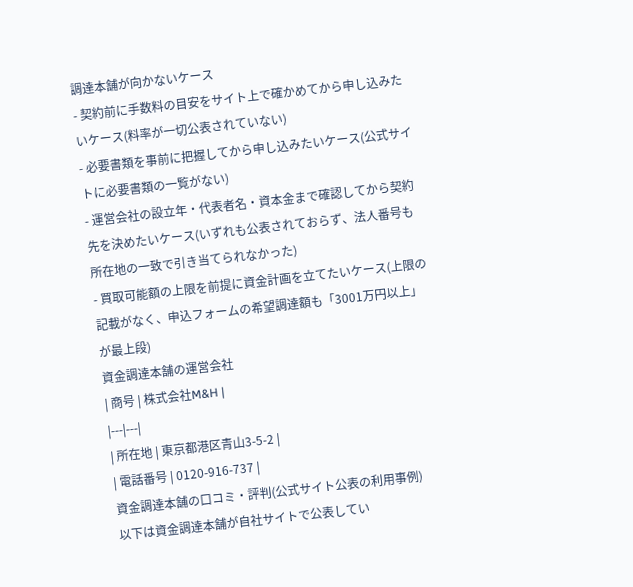調達本舗が向かないケース
- 契約前に手数料の目安をサイト上で確かめてから申し込みたいケース(料率が一切公表されていない)
- 必要書類を事前に把握してから申し込みたいケース(公式サイトに必要書類の一覧がない)
- 運営会社の設立年・代表者名・資本金まで確認してから契約先を決めたいケース(いずれも公表されておらず、法人番号も所在地の一致で引き当てられなかった)
- 買取可能額の上限を前提に資金計画を立てたいケース(上限の記載がなく、申込フォームの希望調達額も「3001万円以上」が最上段)
資金調達本舗の運営会社
| 商号 | 株式会社M&H |
|---|---|
| 所在地 | 東京都港区青山3-5-2 |
| 電話番号 | 0120-916-737 |
資金調達本舗の口コミ・評判(公式サイト公表の利用事例)
以下は資金調達本舗が自社サイトで公表してい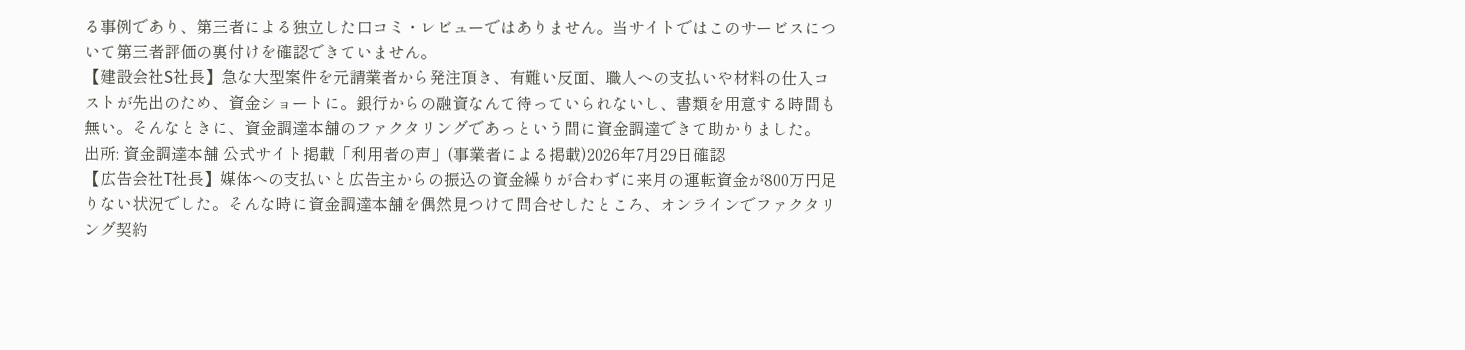る事例であり、第三者による独立した口コミ・レビューではありません。当サイトではこのサービスについて第三者評価の裏付けを確認できていません。
【建設会社S社長】急な大型案件を元請業者から発注頂き、有難い反面、職人への支払いや材料の仕入コストが先出のため、資金ショートに。銀行からの融資なんて待っていられないし、書類を用意する時間も無い。そんなときに、資金調達本舗のファクタリングであっという間に資金調達できて助かりました。
出所: 資金調達本舗 公式サイト掲載「利用者の声」(事業者による掲載)2026年7月29日確認
【広告会社T社長】媒体への支払いと広告主からの振込の資金繰りが合わずに来月の運転資金が800万円足りない状況でした。そんな時に資金調達本舗を偶然見つけて問合せしたところ、オンラインでファクタリング契約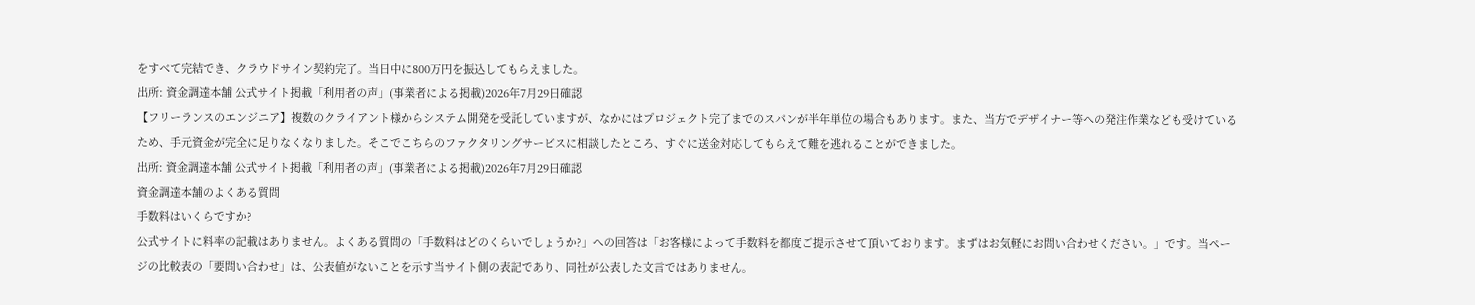をすべて完結でき、クラウドサイン契約完了。当日中に800万円を振込してもらえました。
出所: 資金調達本舗 公式サイト掲載「利用者の声」(事業者による掲載)2026年7月29日確認
【フリーランスのエンジニア】複数のクライアント様からシステム開発を受託していますが、なかにはプロジェクト完了までのスパンが半年単位の場合もあります。また、当方でデザイナー等への発注作業なども受けているため、手元資金が完全に足りなくなりました。そこでこちらのファクタリングサービスに相談したところ、すぐに送金対応してもらえて難を逃れることができました。
出所: 資金調達本舗 公式サイト掲載「利用者の声」(事業者による掲載)2026年7月29日確認
資金調達本舗のよくある質問
手数料はいくらですか?
公式サイトに料率の記載はありません。よくある質問の「手数料はどのくらいでしょうか?」への回答は「お客様によって手数料を都度ご提示させて頂いております。まずはお気軽にお問い合わせください。」です。当ページの比較表の「要問い合わせ」は、公表値がないことを示す当サイト側の表記であり、同社が公表した文言ではありません。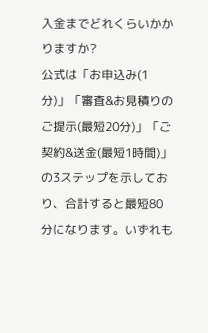入金までどれくらいかかりますか?
公式は「お申込み(1分)」「審査&お見積りのご提示(最短20分)」「ご契約&送金(最短1時間)」の3ステップを示しており、合計すると最短80分になります。いずれも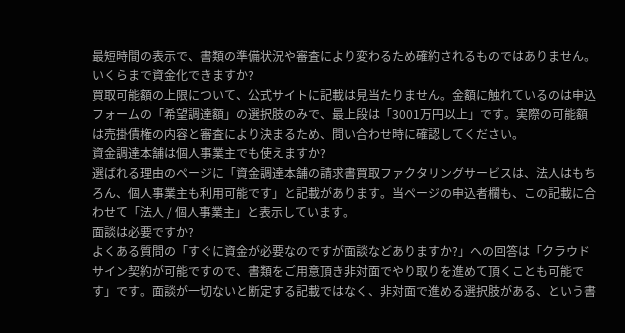最短時間の表示で、書類の準備状況や審査により変わるため確約されるものではありません。
いくらまで資金化できますか?
買取可能額の上限について、公式サイトに記載は見当たりません。金額に触れているのは申込フォームの「希望調達額」の選択肢のみで、最上段は「3001万円以上」です。実際の可能額は売掛債権の内容と審査により決まるため、問い合わせ時に確認してください。
資金調達本舗は個人事業主でも使えますか?
選ばれる理由のページに「資金調達本舗の請求書買取ファクタリングサービスは、法人はもちろん、個人事業主も利用可能です」と記載があります。当ページの申込者欄も、この記載に合わせて「法人 / 個人事業主」と表示しています。
面談は必要ですか?
よくある質問の「すぐに資金が必要なのですが面談などありますか?」への回答は「クラウドサイン契約が可能ですので、書類をご用意頂き非対面でやり取りを進めて頂くことも可能です」です。面談が一切ないと断定する記載ではなく、非対面で進める選択肢がある、という書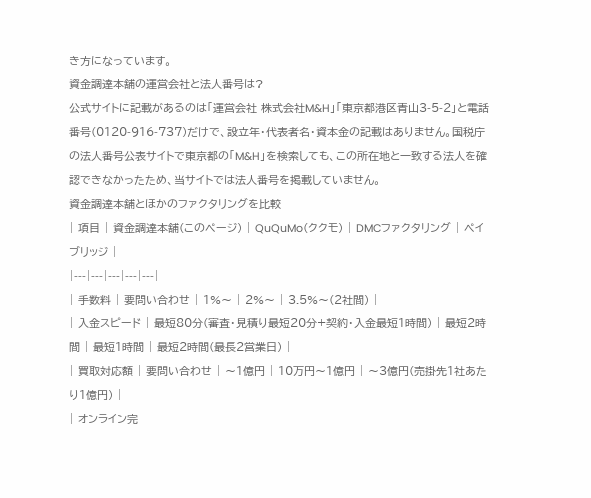き方になっています。
資金調達本舗の運営会社と法人番号は?
公式サイトに記載があるのは「運営会社 株式会社M&H」「東京都港区青山3-5-2」と電話番号(0120-916-737)だけで、設立年・代表者名・資本金の記載はありません。国税庁の法人番号公表サイトで東京都の「M&H」を検索しても、この所在地と一致する法人を確認できなかったため、当サイトでは法人番号を掲載していません。
資金調達本舗とほかのファクタリングを比較
| 項目 | 資金調達本舗(このページ) | QuQuMo(ククモ) | DMCファクタリング | ペイブリッジ |
|---|---|---|---|---|
| 手数料 | 要問い合わせ | 1%〜 | 2%〜 | 3.5%〜(2社間) |
| 入金スピード | 最短80分(審査・見積り最短20分+契約・入金最短1時間) | 最短2時間 | 最短1時間 | 最短2時間(最長2営業日) |
| 買取対応額 | 要問い合わせ | 〜1億円 | 10万円〜1億円 | 〜3億円(売掛先1社あたり1億円) |
| オンライン完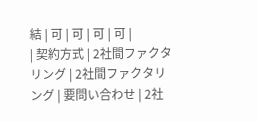結 | 可 | 可 | 可 | 可 |
| 契約方式 | 2社間ファクタリング | 2社間ファクタリング | 要問い合わせ | 2社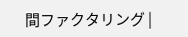間ファクタリング |